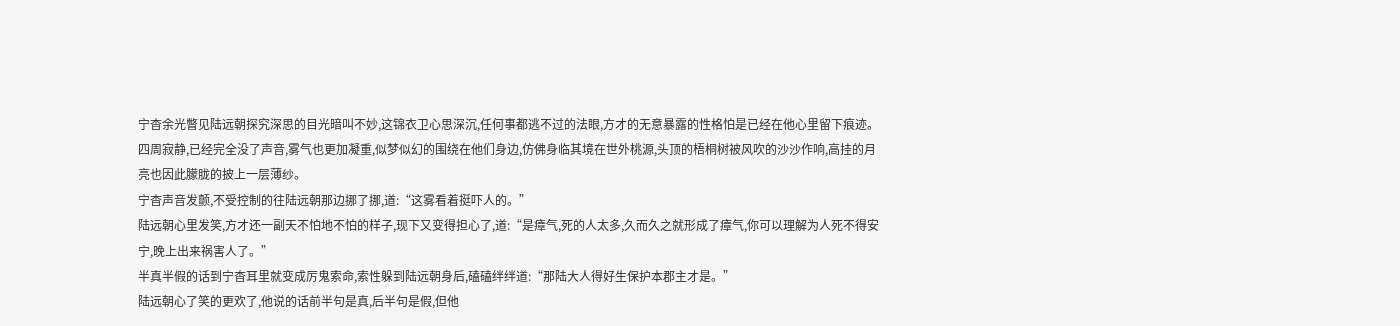宁杳余光瞥见陆远朝探究深思的目光暗叫不妙,这锦衣卫心思深沉,任何事都逃不过的法眼,方才的无意暴露的性格怕是已经在他心里留下痕迹。
四周寂静,已经完全没了声音,雾气也更加凝重,似梦似幻的围绕在他们身边,仿佛身临其境在世外桃源,头顶的梧桐树被风吹的沙沙作响,高挂的月亮也因此朦胧的披上一层薄纱。
宁杳声音发颤,不受控制的往陆远朝那边挪了挪,道:“这雾看着挺吓人的。”
陆远朝心里发笑,方才还一副天不怕地不怕的样子,现下又变得担心了,道:“是瘴气,死的人太多,久而久之就形成了瘴气,你可以理解为人死不得安宁,晚上出来祸害人了。”
半真半假的话到宁杳耳里就变成厉鬼索命,索性躲到陆远朝身后,磕磕绊绊道:“那陆大人得好生保护本郡主才是。”
陆远朝心了笑的更欢了,他说的话前半句是真,后半句是假,但他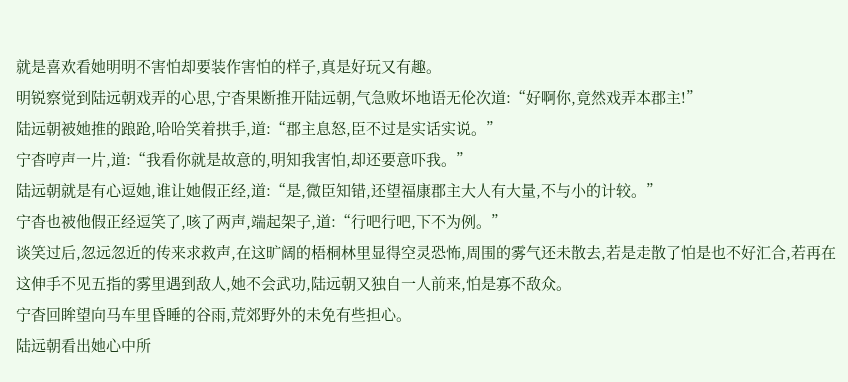就是喜欢看她明明不害怕却要装作害怕的样子,真是好玩又有趣。
明锐察觉到陆远朝戏弄的心思,宁杳果断推开陆远朝,气急败坏地语无伦次道:“好啊你,竟然戏弄本郡主!”
陆远朝被她推的踉跄,哈哈笑着拱手,道:“郡主息怒,臣不过是实话实说。”
宁杳哼声一片,道:“我看你就是故意的,明知我害怕,却还要意吓我。”
陆远朝就是有心逗她,谁让她假正经,道:“是,微臣知错,还望福康郡主大人有大量,不与小的计较。”
宁杳也被他假正经逗笑了,咳了两声,端起架子,道:“行吧行吧,下不为例。”
谈笑过后,忽远忽近的传来求救声,在这旷阔的梧桐林里显得空灵恐怖,周围的雾气还未散去,若是走散了怕是也不好汇合,若再在这伸手不见五指的雾里遇到敌人,她不会武功,陆远朝又独自一人前来,怕是寡不敌众。
宁杳回眸望向马车里昏睡的谷雨,荒郊野外的未免有些担心。
陆远朝看出她心中所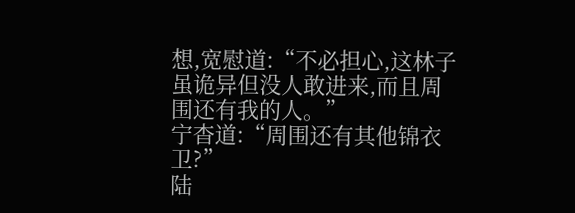想,宽慰道:“不必担心,这林子虽诡异但没人敢进来,而且周围还有我的人。”
宁杳道:“周围还有其他锦衣卫?”
陆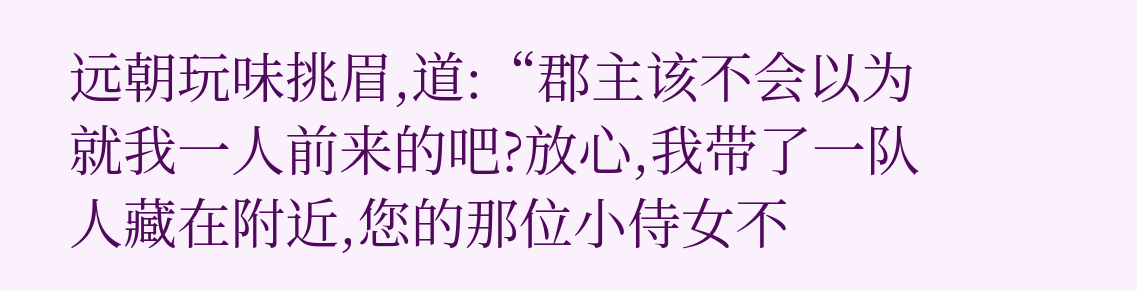远朝玩味挑眉,道:“郡主该不会以为就我一人前来的吧?放心,我带了一队人藏在附近,您的那位小侍女不